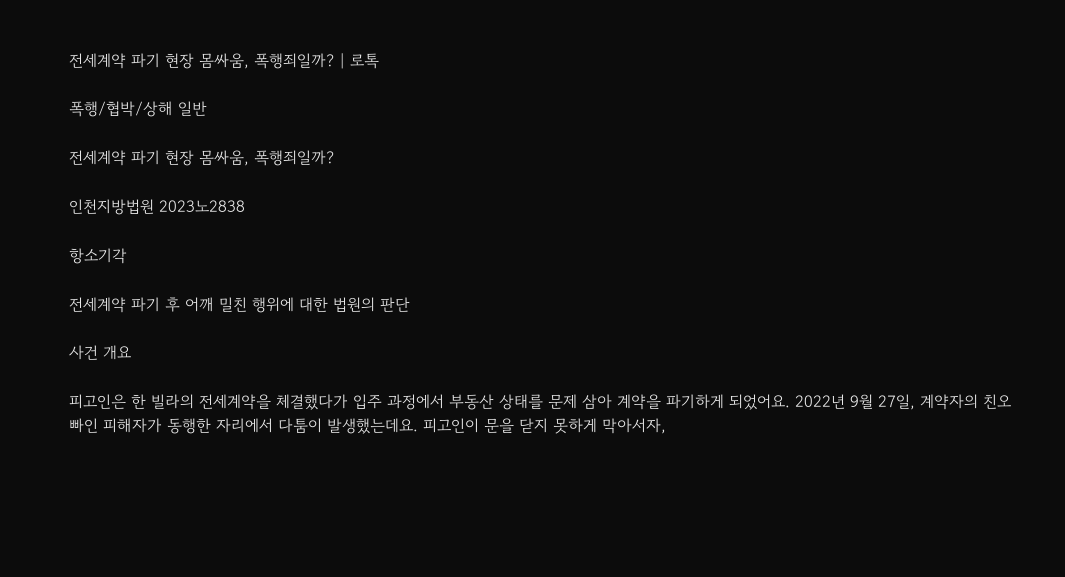전세계약 파기 현장 몸싸움, 폭행죄일까? | 로톡

폭행/협박/상해 일반

전세계약 파기 현장 몸싸움, 폭행죄일까?

인천지방법원 2023노2838

항소기각

전세계약 파기 후 어깨 밀친 행위에 대한 법원의 판단

사건 개요

피고인은 한 빌라의 전세계약을 체결했다가 입주 과정에서 부동산 상태를 문제 삼아 계약을 파기하게 되었어요. 2022년 9월 27일, 계약자의 친오빠인 피해자가 동행한 자리에서 다툼이 발생했는데요. 피고인이 문을 닫지 못하게 막아서자,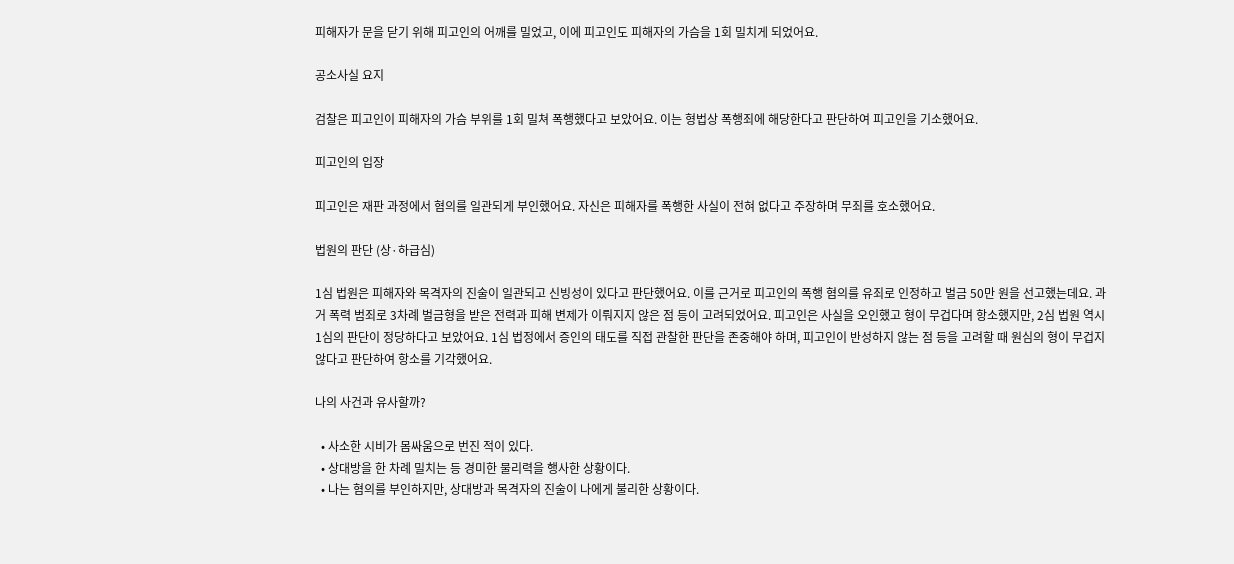피해자가 문을 닫기 위해 피고인의 어깨를 밀었고, 이에 피고인도 피해자의 가슴을 1회 밀치게 되었어요.

공소사실 요지

검찰은 피고인이 피해자의 가슴 부위를 1회 밀쳐 폭행했다고 보았어요. 이는 형법상 폭행죄에 해당한다고 판단하여 피고인을 기소했어요.

피고인의 입장

피고인은 재판 과정에서 혐의를 일관되게 부인했어요. 자신은 피해자를 폭행한 사실이 전혀 없다고 주장하며 무죄를 호소했어요.

법원의 판단 (상·하급심)

1심 법원은 피해자와 목격자의 진술이 일관되고 신빙성이 있다고 판단했어요. 이를 근거로 피고인의 폭행 혐의를 유죄로 인정하고 벌금 50만 원을 선고했는데요. 과거 폭력 범죄로 3차례 벌금형을 받은 전력과 피해 변제가 이뤄지지 않은 점 등이 고려되었어요. 피고인은 사실을 오인했고 형이 무겁다며 항소했지만, 2심 법원 역시 1심의 판단이 정당하다고 보았어요. 1심 법정에서 증인의 태도를 직접 관찰한 판단을 존중해야 하며, 피고인이 반성하지 않는 점 등을 고려할 때 원심의 형이 무겁지 않다고 판단하여 항소를 기각했어요.

나의 사건과 유사할까?

  • 사소한 시비가 몸싸움으로 번진 적이 있다.
  • 상대방을 한 차례 밀치는 등 경미한 물리력을 행사한 상황이다.
  • 나는 혐의를 부인하지만, 상대방과 목격자의 진술이 나에게 불리한 상황이다.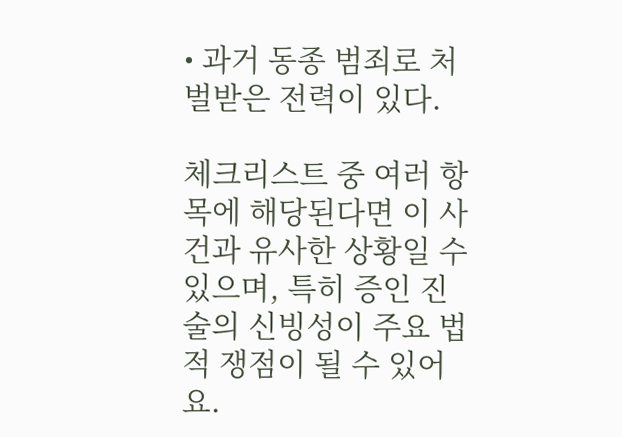• 과거 동종 범죄로 처벌받은 전력이 있다.

체크리스트 중 여러 항목에 해당된다면 이 사건과 유사한 상황일 수 있으며, 특히 증인 진술의 신빙성이 주요 법적 쟁점이 될 수 있어요.